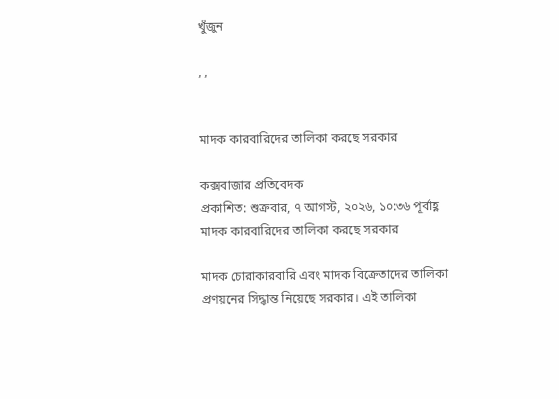খুঁজুন

, ,


মাদক কারবারিদের তালিকা করছে সরকার

কক্সবাজার প্রতিবেদক
প্রকাশিত: শুক্রবার, ৭ আগস্ট, ২০২৬, ১০:৩৬ পূর্বাহ্ণ
মাদক কারবারিদের তালিকা করছে সরকার

মাদক চোরাকারবারি এবং মাদক বিক্রেতাদের তালিকা প্রণয়নের সিদ্ধান্ত নিয়েছে সরকার। এই তালিকা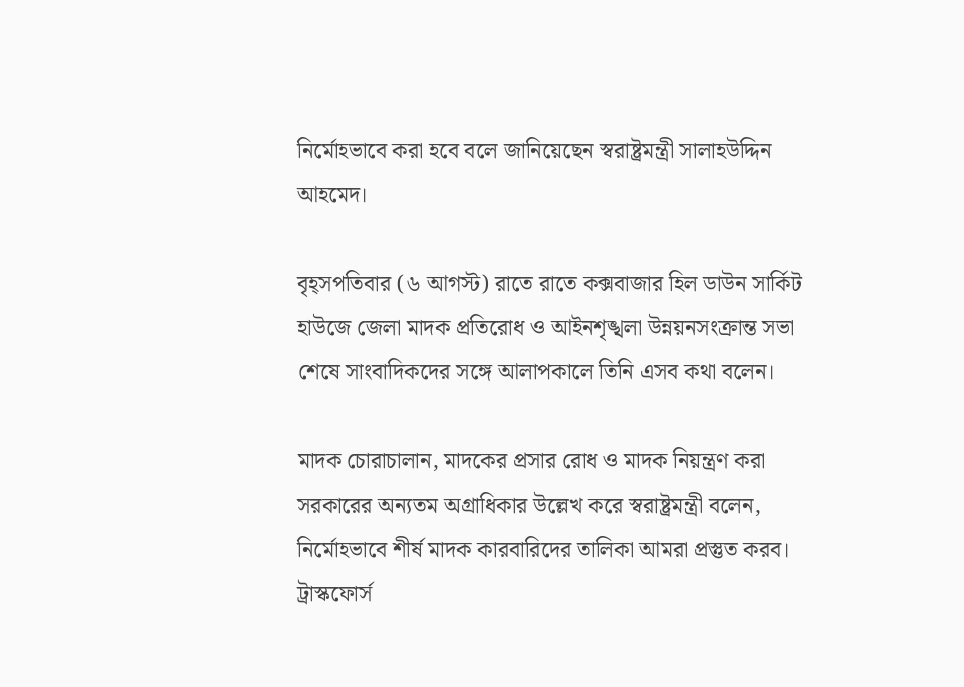নির্মোহভাবে করা হবে বলে জানিয়েছেন স্বরাষ্ট্রমন্ত্রী সালাহউদ্দিন আহমেদ।

বৃহ্সপতিবার (৬ আগস্ট) রাতে রাতে কক্সবাজার হিল ডাউন সার্কিট হাউজে জেলা মাদক প্রতিরোধ ও আইনশৃঙ্খলা উন্নয়নসংক্রান্ত সভা শেষে সাংবাদিকদের সঙ্গে আলাপকালে তিনি এসব কথা বলেন।

মাদক চোরাচালান, মাদকের প্রসার রোধ ও মাদক নিয়ন্ত্রণ করা সরকারের অন্যতম অগ্রাধিকার উল্লেখ করে স্বরাষ্ট্রমন্ত্রী বলেন,  নির্মোহভাবে শীর্ষ মাদক কারবারিদের তালিকা আমরা প্রস্তুত করব। ট্রাস্কফোর্স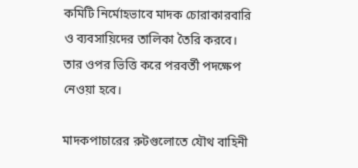কমিটি নির্মোহভাবে মাদক চোরাকারবারি ও ব্যবসায়িদের তালিকা তৈরি করবে। তার ওপর ভিত্তি করে পরবর্তী পদক্ষেপ নেওয়া হবে।

মাদকপাচারের রুটগুলোতে যৌথ বাহিনী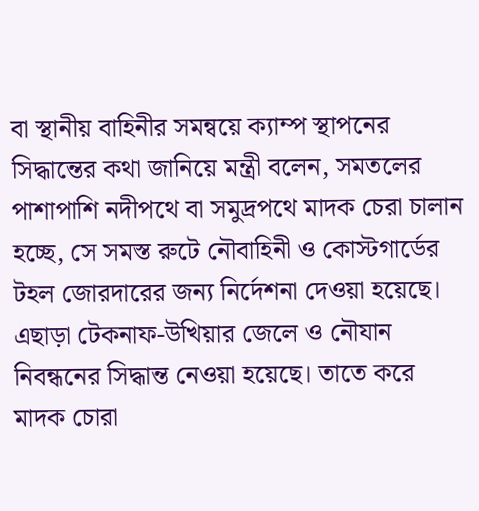বা স্থানীয় বাহিনীর সমন্বয়ে ক্যাম্প স্থাপনের সিদ্ধান্তের কথা জানিয়ে মন্ত্রী বলেন, সমতলের পাশাপাশি নদীপথে বা সমুদ্রপথে মাদক চেরা চালান হচ্ছে, সে সমস্ত রুটে নৌবাহিনী ও কোস্টগার্ডের টহল জোরদারের জন্য নির্দেশনা দেওয়া হয়েছে। এছাড়া টেকনাফ-উখিয়ার জেলে ও নৌযান নিবন্ধনের সিদ্ধান্ত নেওয়া হয়েছে। তাতে করে মাদক চোরা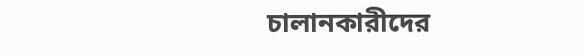চালানকারীদের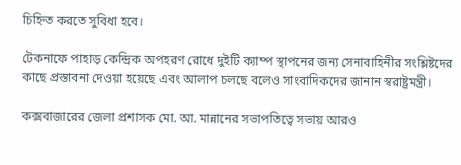চিহ্নিত করতে সুবিধা হবে।

টেকনাফে পাহাড় কেন্দ্রিক অপহরণ রোধে দুইটি ক্যাম্প স্থাপনের জন্য সেনাবাহিনীর সংশ্লিষ্টদের কাছে প্রস্তাবনা দেওয়া হয়েছে এবং আলাপ চলছে বলেও সাংবাদিকদের জানান স্বরাষ্ট্রমন্ত্রী।

কক্সবাজারের জেলা প্রশাসক মো. আ. মান্নানের সভাপতিত্বে সভায় আরও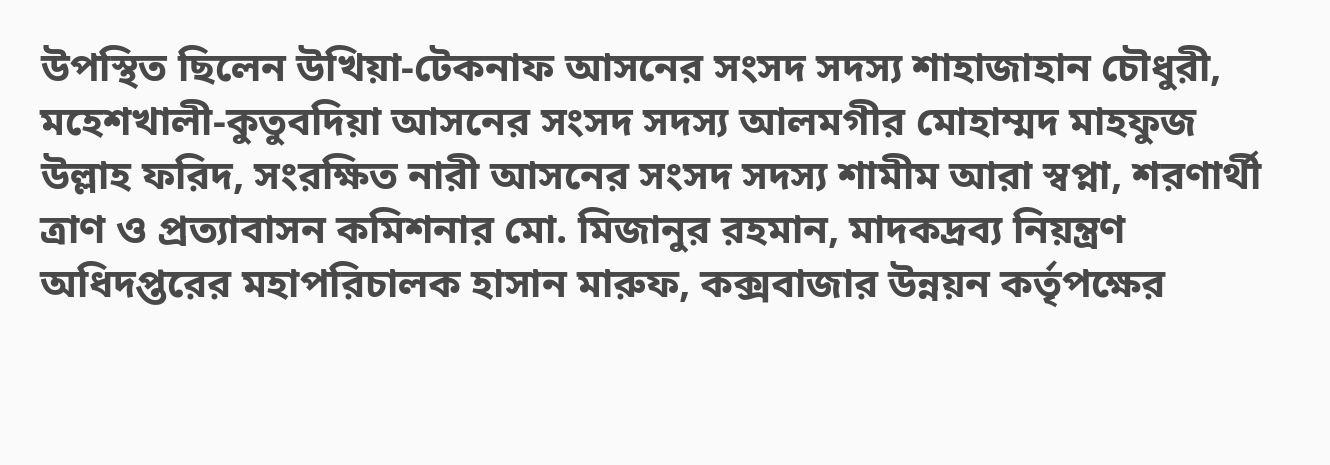উপস্থিত ছিলেন উখিয়া-টেকনাফ আসনের সংসদ সদস্য শাহাজাহান চৌধুরী, মহেশখালী-কুতুবদিয়া আসনের সংসদ সদস্য আলমগীর মোহাম্মদ মাহফুজ উল্লাহ ফরিদ, সংরক্ষিত নারী আসনের সংসদ সদস্য শামীম আরা স্বপ্না, শরণার্থী ত্রাণ ও প্রত্যাবাসন কমিশনার মো. মিজানুর রহমান, মাদকদ্রব্য নিয়ন্ত্রণ অধিদপ্তরের মহাপরিচালক হাসান মারুফ, কক্সবাজার উন্নয়ন কর্তৃপক্ষের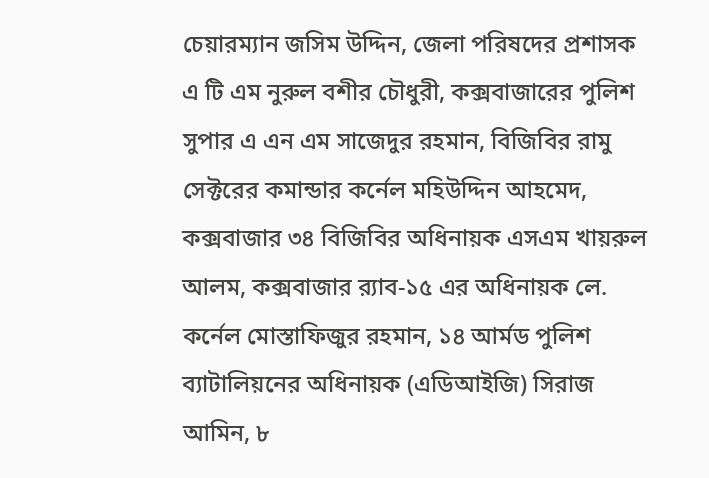চেয়ারম্যান জসিম উদ্দিন, জেলা পরিষদের প্রশাসক এ টি এম নুরুল বশীর চৌধুরী, কক্সবাজারের পুলিশ সুপার এ এন এম সাজেদুর রহমান, বিজিবির রামু সেক্টরের কমান্ডার কর্নেল মহিউদ্দিন আহমেদ, কক্সবাজার ৩৪ বিজিবির অধিনায়ক এসএম খায়রুল আলম, কক্সবাজার র‌্যাব-১৫ এর অধিনায়ক লে. কর্নেল মোস্তাফিজুর রহমান, ১৪ আর্মড পুলিশ ব্যাটালিয়নের অধিনায়ক (এডিআইজি) সিরাজ আমিন, ৮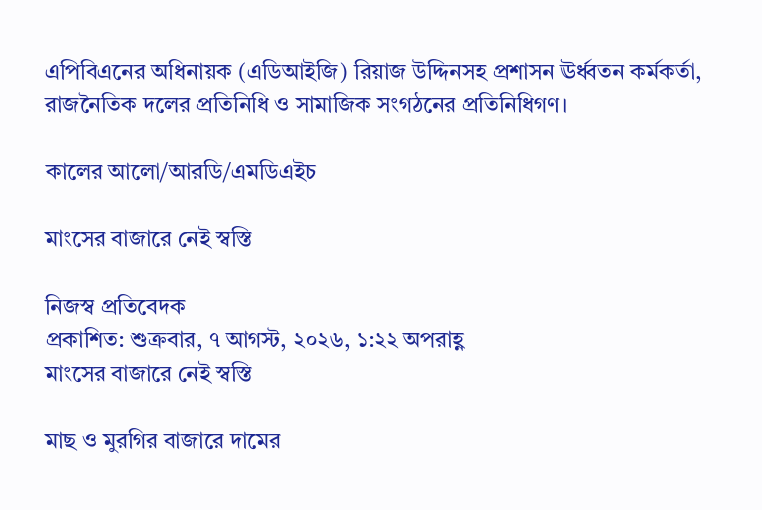এপিবিএনের অধিনায়ক (এডিআইজি) রিয়াজ উদ্দিনসহ প্রশাসন ঊর্ধ্বতন কর্মকর্তা, রাজনৈতিক দলের প্রতিনিধি ও সামাজিক সংগঠনের প্রতিনিধিগণ।

কালের আলো/আরডি/এমডিএইচ

মাংসের বাজারে নেই স্বস্তি

নিজস্ব প্রতিবেদক
প্রকাশিত: শুক্রবার, ৭ আগস্ট, ২০২৬, ১:২২ অপরাহ্ণ
মাংসের বাজারে নেই স্বস্তি

মাছ ও মুরগির বাজারে দামের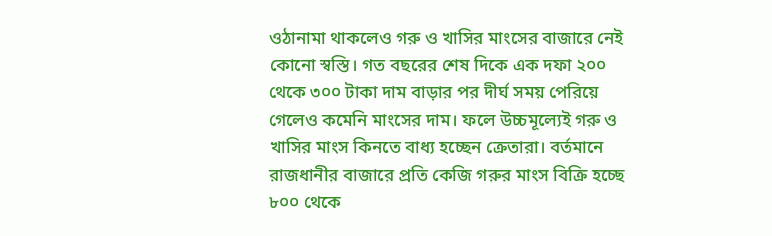ওঠানামা থাকলেও গরু ও খাসির মাংসের বাজারে নেই কোনো স্বস্তি। গত বছরের শেষ দিকে এক দফা ২০০ থেকে ৩০০ টাকা দাম বাড়ার পর দীর্ঘ সময় পেরিয়ে গেলেও কমেনি মাংসের দাম। ফলে উচ্চমূল্যেই গরু ও খাসির মাংস কিনতে বাধ্য হচ্ছেন ক্রেতারা। বর্তমানে রাজধানীর বাজারে প্রতি কেজি গরুর মাংস বিক্রি হচ্ছে ৮০০ থেকে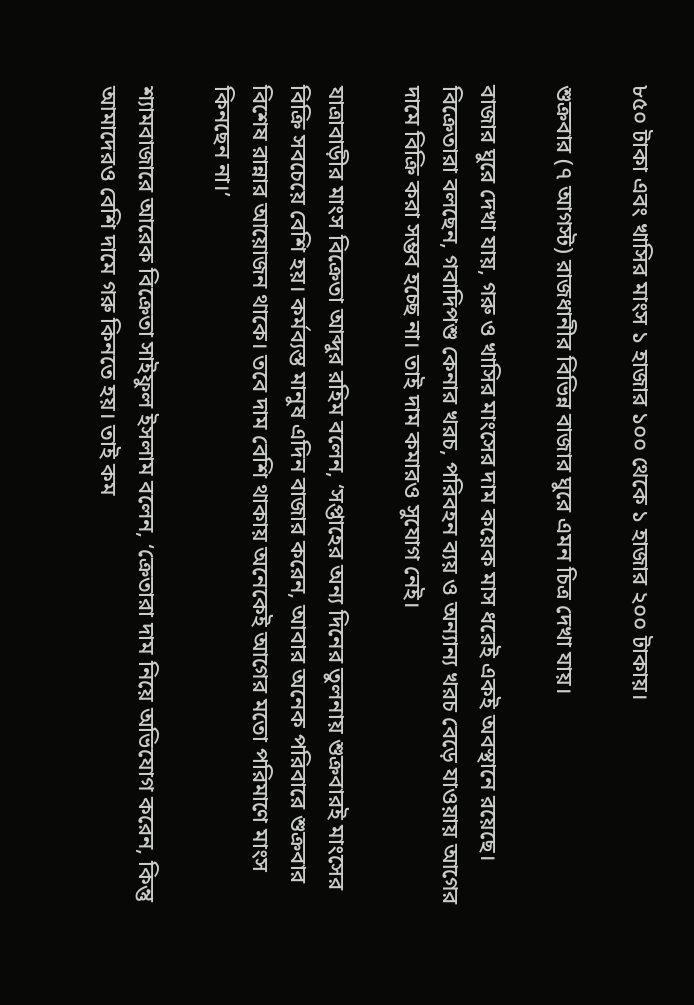৮৫০ টাকা এবং খাসির মাংস ১ হাজার ১০০ থেকে ১ হাজার ২০০ টাকায়।

শুক্রবার (৭ আগস্ট) রাজধানীর বিভিন্ন বাজার ঘুরে এমন চিত্র দেখা যায়।

বাজার ঘুরে দেখা যায়, গরু ও খাসির মাংসের দাম কয়েক মাস ধরেই একই অবস্থানে রয়েছে। বিক্রেতারা বলছেন, গবাদিপশু কেনার খরচ, পরিবহন ব্যয় ও অন্যান্য খরচ বেড়ে যাওয়ায় আগের দামে বিক্রি করা সম্ভব হচ্ছে না। তাই দাম কমারও সুযোগ নেই।

যাত্রাবাড়ীর মাংস বিক্রেতা আব্দুর রহিম বলেন, ‘সপ্তাহের অন্য দিনের তুলনায় শুক্রবারই মাংসের বিক্রি সবচেয়ে বেশি হয়। কর্মব্যস্ত মানুষ এদিন বাজার করেন, আবার অনেক পরিবারে শুক্রবার বিশেষ রান্নার আয়োজন থাকে। তবে দাম বেশি থাকায় অনেকেই আগের মতো পরিমাণে মাংস কিনছেন না।’

শ্যামবাজারে আরেক বিক্রেতা সাইফুল ইসলাম বলেন, ‘ক্রেতারা দাম নিয়ে অভিযোগ করেন, কিন্তু আমাদেরও বেশি দামে গরু কিনতে হয়। তাই কম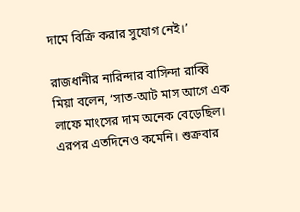দামে বিক্রি করার সুযোগ নেই।’

রাজধানীর নারিন্দার বাসিন্দা রাব্বি মিয়া বলেন, ‘সাত-আট মাস আগে এক লাফে মাংসের দাম অনেক বেড়েছিল। এরপর এতদিনেও কমেনি। শুক্রবার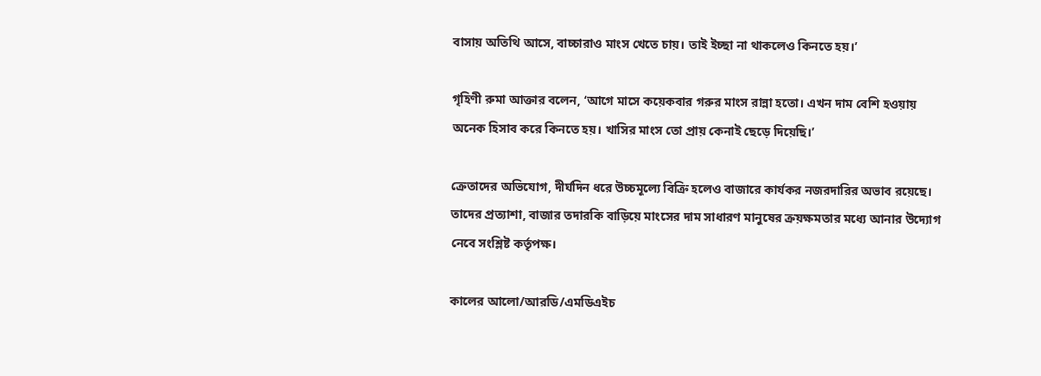বাসায় অতিথি আসে, বাচ্চারাও মাংস খেতে চায়। তাই ইচ্ছা না থাকলেও কিনতে হয়।’

গৃহিণী রুমা আক্তার বলেন, ‘আগে মাসে কয়েকবার গরুর মাংস রান্না হতো। এখন দাম বেশি হওয়ায় অনেক হিসাব করে কিনতে হয়। খাসির মাংস তো প্রায় কেনাই ছেড়ে দিয়েছি।’

ক্রেতাদের অভিযোগ, দীর্ঘদিন ধরে উচ্চমূল্যে বিক্রি হলেও বাজারে কার্যকর নজরদারির অভাব রয়েছে। তাদের প্রত্যাশা, বাজার তদারকি বাড়িয়ে মাংসের দাম সাধারণ মানুষের ক্রয়ক্ষমতার মধ্যে আনার উদ্যোগ নেবে সংশ্লিষ্ট কর্তৃপক্ষ।

কালের আলো/আরডি/এমডিএইচ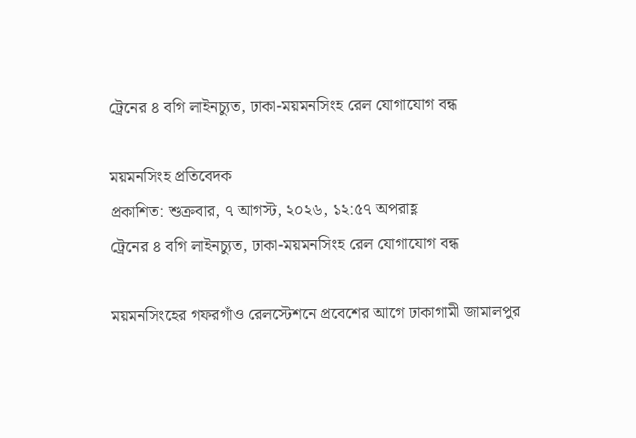ট্রেনের ৪ বগি লাইনচ্যুত, ঢাকা-ময়মনসিংহ রেল যোগাযোগ বন্ধ

ময়মনসিংহ প্রতিবেদক
প্রকাশিত: শুক্রবার, ৭ আগস্ট, ২০২৬, ১২:৫৭ অপরাহ্ণ
ট্রেনের ৪ বগি লাইনচ্যুত, ঢাকা-ময়মনসিংহ রেল যোগাযোগ বন্ধ

ময়মনসিংহের গফরগাঁও রেলস্টেশনে প্রবেশের আগে ঢাকাগামী জামালপুর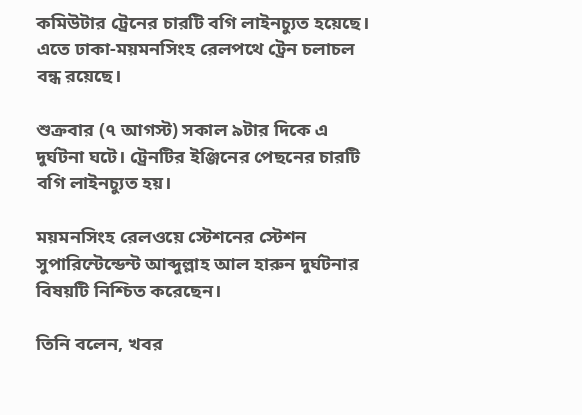কমিউটার ট্রেনের চারটি বগি লাইনচ্যুত হয়েছে। এতে ঢাকা-ময়মনসিংহ রেলপথে ট্রেন চলাচল বন্ধ রয়েছে।

শুক্রবার (৭ আগস্ট) সকাল ৯টার দিকে এ দুর্ঘটনা ঘটে। ট্রেনটির ইঞ্জিনের পেছনের চারটি বগি লাইনচ্যুত হয়।

ময়মনসিংহ রেলওয়ে স্টেশনের স্টেশন সুপারিন্টেন্ডেন্ট আব্দুল্লাহ আল হারুন দুর্ঘটনার বিষয়টি নিশ্চিত করেছেন।

তিনি বলেন, খবর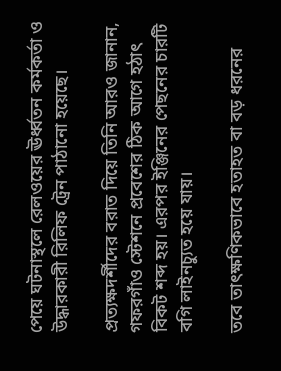পেয়ে ঘটনাস্থলে রেলওয়ের ঊর্ধ্বতন কর্মকর্তা ও উদ্ধারকারী রিলিফ ট্রেন পাঠানো হয়েছে।

প্রত্যক্ষদর্শীদের বরাত দিয়ে তিনি আরও জানান, গফরগাঁও স্টেশনে প্রবেশের ঠিক আগে হঠাৎ বিকট শব্দ হয়। এরপর ইঞ্জিনের পেছনের চারটি বগি লাইনচ্যুত হয়ে যায়।

তবে তাৎক্ষণিকভাবে হতাহত বা বড় ধরনের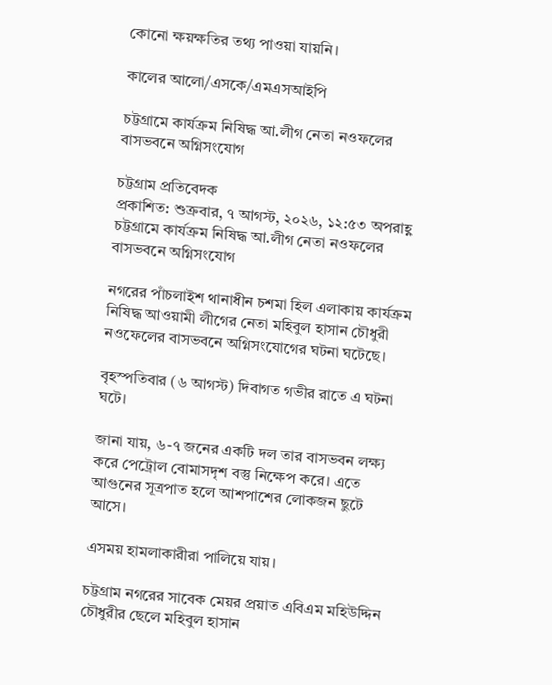কোনো ক্ষয়ক্ষতির তথ্য পাওয়া যায়নি।

কালের আলো/এসকে/এমএসআইপি

চট্টগ্রামে কার্যক্রম নিষিদ্ধ আ.লীগ নেতা নওফলের বাসভবনে অগ্নিসংযোগ

চট্টগ্রাম প্রতিবেদক
প্রকাশিত: শুক্রবার, ৭ আগস্ট, ২০২৬, ১২:৫৩ অপরাহ্ণ
চট্টগ্রামে কার্যক্রম নিষিদ্ধ আ.লীগ নেতা নওফলের বাসভবনে অগ্নিসংযোগ

নগরের পাঁচলাইশ থানাধীন চশমা হিল এলাকায় কার্যক্রম নিষিদ্ধ আওয়ামী লীগের নেতা মহিবুল হাসান চৌধুরী নওফেলের বাসভবনে অগ্নিসংযোগের ঘটনা ঘটেছে।

বৃহস্পতিবার (৬ আগস্ট) দিবাগত গভীর রাতে এ ঘটনা ঘটে।

জানা যায়, ৬-৭ জনের একটি দল তার বাসভবন লক্ষ্য করে পেট্রোল বোমাসদৃশ বস্তু নিক্ষেপ করে। এতে আগুনের সূত্রপাত হলে আশপাশের লোকজন ছুটে আসে।

এসময় হামলাকারীরা পালিয়ে যায়।

চট্টগ্রাম নগরের সাবেক মেয়র প্রয়াত এবিএম মহিউদ্দিন চৌধুরীর ছেলে মহিবুল হাসান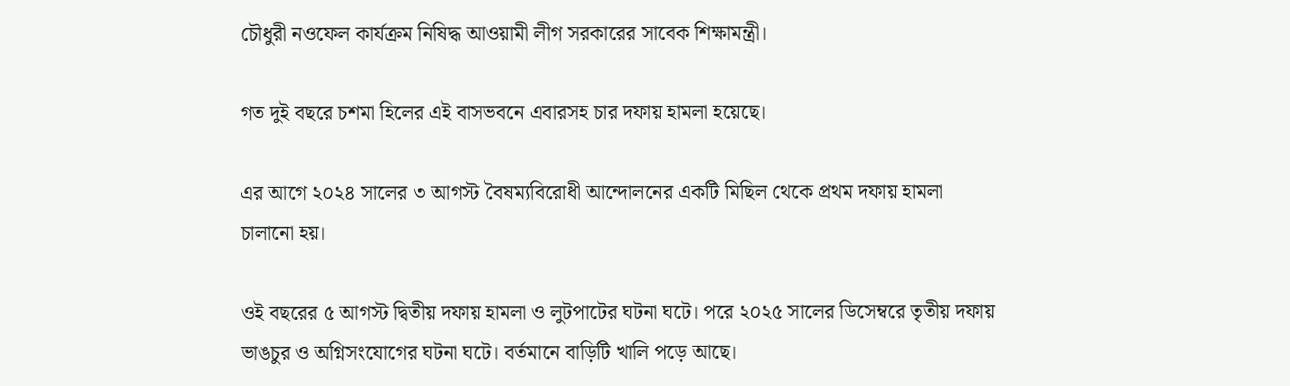চৌধুরী নওফেল কার্যক্রম নিষিদ্ধ আওয়ামী লীগ সরকারের সাবেক শিক্ষামন্ত্রী।

গত দুই বছরে চশমা হিলের এই বাসভবনে এবারসহ চার দফায় হামলা হয়েছে।

এর আগে ২০২৪ সালের ৩ আগস্ট বৈষম্যবিরোধী আন্দোলনের একটি মিছিল থেকে প্রথম দফায় হামলা চালানো হয়।

ওই বছরের ৫ আগস্ট দ্বিতীয় দফায় হামলা ও লুটপাটের ঘটনা ঘটে। পরে ২০২৫ সালের ডিসেম্বরে তৃতীয় দফায় ভাঙচুর ও অগ্নিসংযোগের ঘটনা ঘটে। বর্তমানে বাড়িটি খালি পড়ে আছে।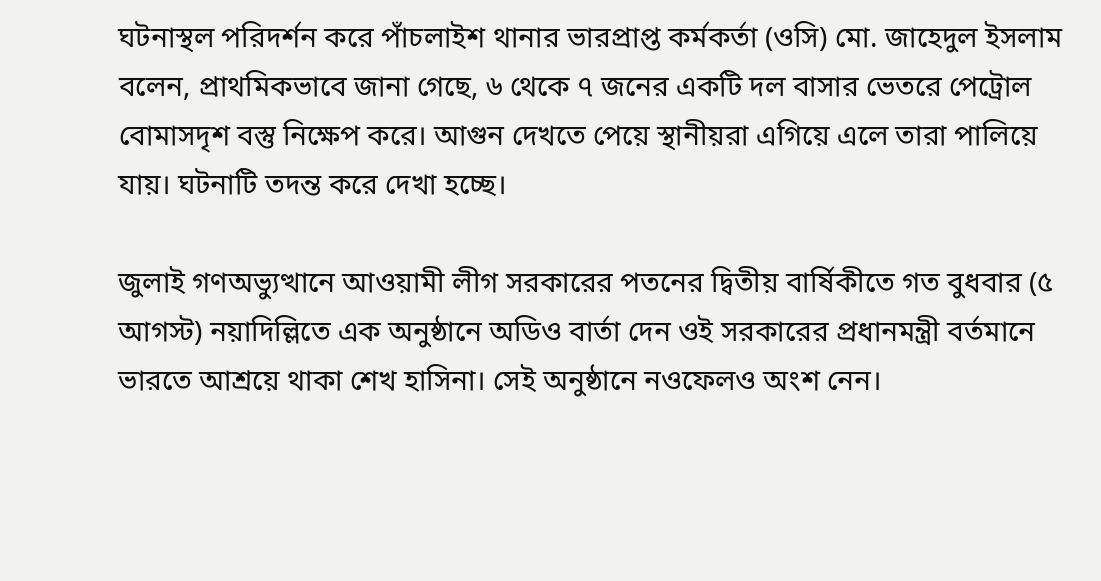ঘটনাস্থল পরিদর্শন করে পাঁচলাইশ থানার ভারপ্রাপ্ত কর্মকর্তা (ওসি) মো. জাহেদুল ইসলাম বলেন, প্রাথমিকভাবে জানা গেছে, ৬ থেকে ৭ জনের একটি দল বাসার ভেতরে পেট্রোল বোমাসদৃশ বস্তু নিক্ষেপ করে। আগুন দেখতে পেয়ে স্থানীয়রা এগিয়ে এলে তারা পালিয়ে যায়। ঘটনাটি তদন্ত করে দেখা হচ্ছে।

জুলাই গণঅভ্যুত্থানে আওয়ামী লীগ সরকারের পতনের দ্বিতীয় বার্ষিকীতে গত বুধবার (৫ আগস্ট) নয়াদিল্লিতে এক অনুষ্ঠানে অডিও বার্তা দেন ওই সরকারের প্রধানমন্ত্রী বর্তমানে ভারতে আশ্রয়ে থাকা শেখ হাসিনা। সেই অনুষ্ঠানে নওফেলও অংশ নেন।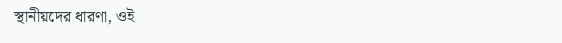স্থানীয়দের ধারণা, ওই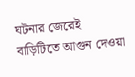ঘটনার জেরেই বাড়িটিতে আগুন দেওয়া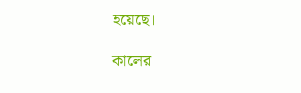হয়েছে।

কালের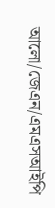আলো/জেএন/এমএসআইপি